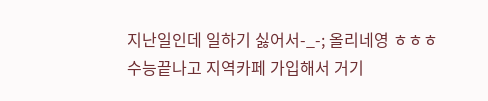지난일인데 일하기 싫어서-_-; 올리네영 ㅎㅎㅎ
수능끝나고 지역카페 가입해서 거기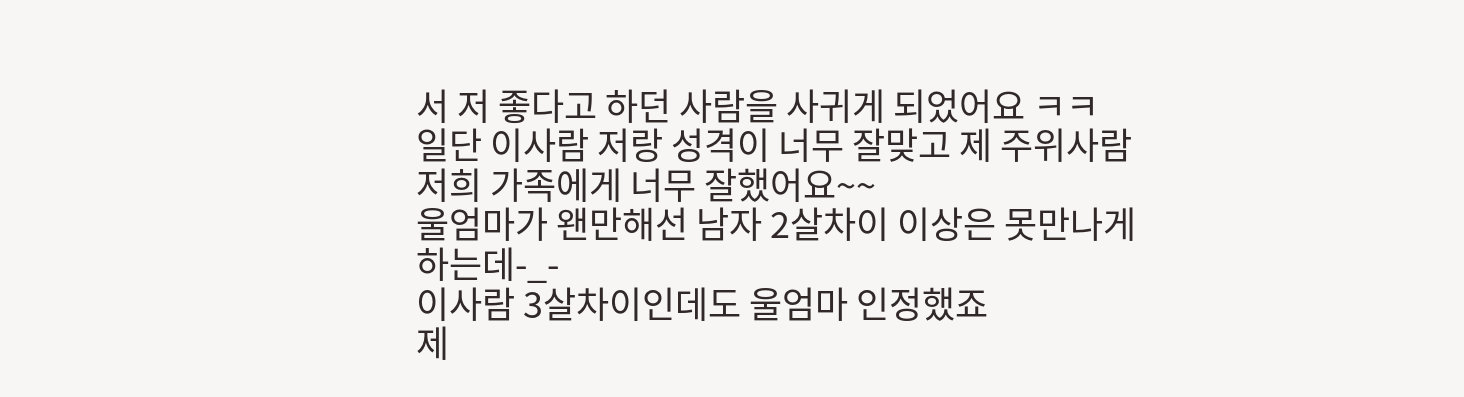서 저 좋다고 하던 사람을 사귀게 되었어요 ㅋㅋ
일단 이사람 저랑 성격이 너무 잘맞고 제 주위사람 저희 가족에게 너무 잘했어요~~
울엄마가 왠만해선 남자 2살차이 이상은 못만나게 하는데-_-
이사람 3살차이인데도 울엄마 인정했죠
제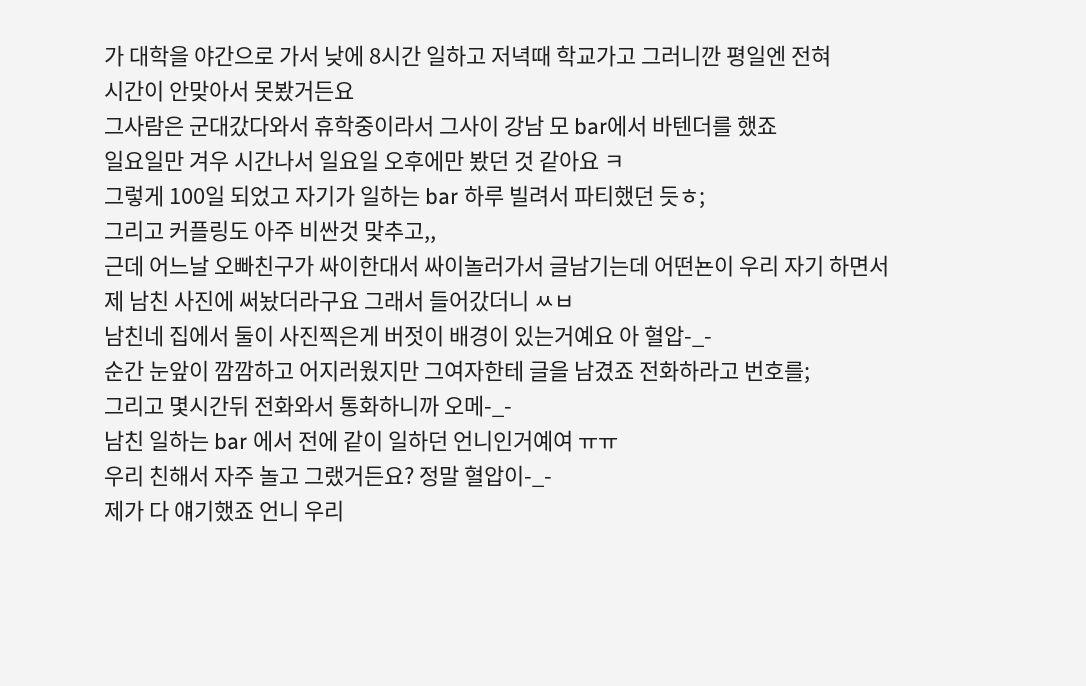가 대학을 야간으로 가서 낮에 8시간 일하고 저녁때 학교가고 그러니깐 평일엔 전혀
시간이 안맞아서 못봤거든요
그사람은 군대갔다와서 휴학중이라서 그사이 강남 모 bar에서 바텐더를 했죠
일요일만 겨우 시간나서 일요일 오후에만 봤던 것 같아요 ㅋ
그렇게 100일 되었고 자기가 일하는 bar 하루 빌려서 파티했던 듯ㅎ;
그리고 커플링도 아주 비싼것 맞추고,,
근데 어느날 오빠친구가 싸이한대서 싸이놀러가서 글남기는데 어떤뇬이 우리 자기 하면서
제 남친 사진에 써놨더라구요 그래서 들어갔더니 ㅆㅂ
남친네 집에서 둘이 사진찍은게 버젓이 배경이 있는거예요 아 혈압-_-
순간 눈앞이 깜깜하고 어지러웠지만 그여자한테 글을 남겼죠 전화하라고 번호를;
그리고 몇시간뒤 전화와서 통화하니까 오메-_-
남친 일하는 bar 에서 전에 같이 일하던 언니인거예여 ㅠㅠ
우리 친해서 자주 놀고 그랬거든요? 정말 혈압이-_-
제가 다 얘기했죠 언니 우리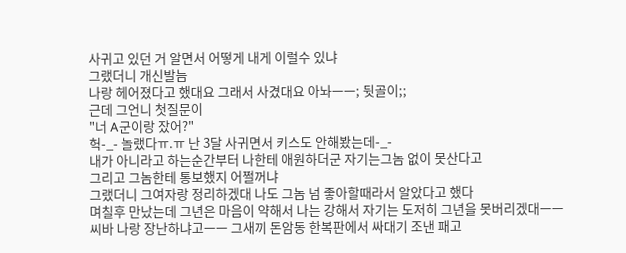사귀고 있던 거 알면서 어떻게 내게 이럴수 있냐
그랬더니 개신발늠
나랑 헤어졌다고 했대요 그래서 사겼대요 아놔ㅡㅡ; 뒷골이;;
근데 그언니 첫질문이
"너 A군이랑 잤어?"
헉-_- 놀랬다ㅠ.ㅠ 난 3달 사귀면서 키스도 안해봤는데-_-
내가 아니라고 하는순간부터 나한테 애원하더군 자기는그놈 없이 못산다고
그리고 그놈한테 통보했지 어쩔꺼냐
그랬더니 그여자랑 정리하겠대 나도 그놈 넘 좋아할때라서 알았다고 했다
며칠후 만났는데 그년은 마음이 약해서 나는 강해서 자기는 도저히 그년을 못버리겠대ㅡㅡ
씨바 나랑 장난하냐고ㅡㅡ 그새끼 돈암동 한복판에서 싸대기 조낸 패고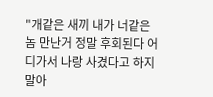"개같은 새끼 내가 너같은 놈 만난거 정말 후회된다 어디가서 나랑 사겼다고 하지말아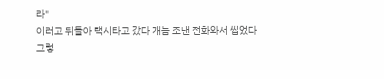라"
이러고 뒤돌아 택시타고 갔다 개늠 조낸 전화와서 씹었다
그렇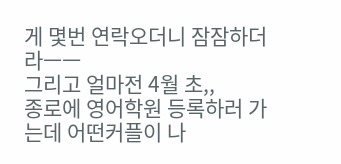게 몇번 연락오더니 잠잠하더라ㅡㅡ
그리고 얼마전 4월 초,,
종로에 영어학원 등록하러 가는데 어떤커플이 나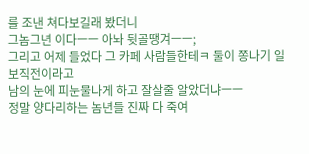를 조낸 쳐다보길래 봤더니
그놈그년 이다ㅡㅡ 아놔 뒷골땡겨ㅡㅡ;
그리고 어제 들었다 그 카페 사람들한테ㅋ 둘이 쫑나기 일보직전이라고
남의 눈에 피눈물나게 하고 잘살줄 알았더냐ㅡㅡ
정말 양다리하는 놈년들 진짜 다 죽여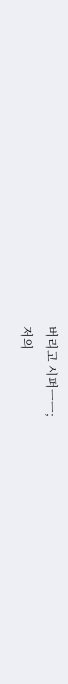버리고 시퍼ㅡㅡ;
저의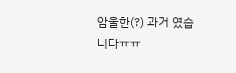암울한(?) 과거 였습니다ㅠㅠ